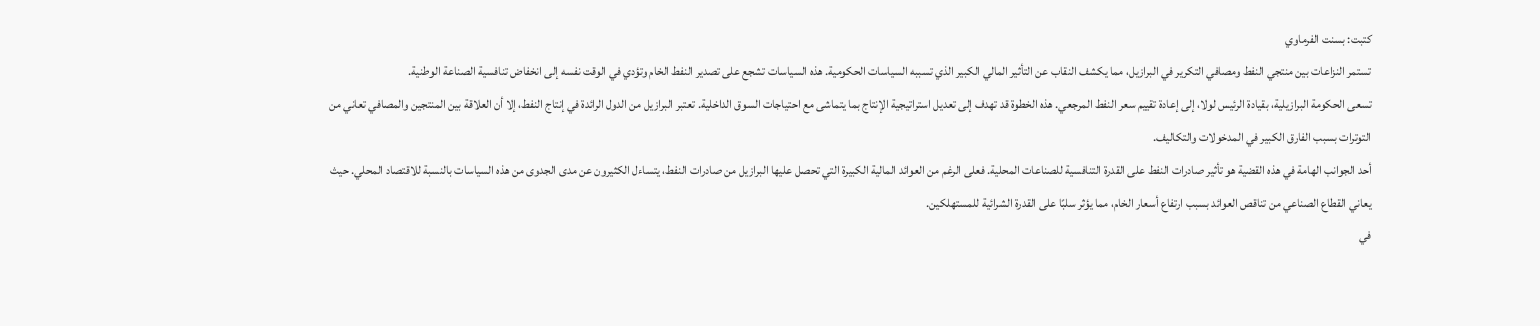كتبت: بسنت الفرماوي
تستمر النزاعات بين منتجي النفط ومصافي التكرير في البرازيل، مما يكشف النقاب عن التأثير المالي الكبير الذي تسببه السياسات الحكومية. هذه السياسات تشجع على تصدير النفط الخام وتؤدي في الوقت نفسه إلى انخفاض تنافسية الصناعة الوطنية.
تسعى الحكومة البرازيلية، بقيادة الرئيس لولا، إلى إعادة تقييم سعر النفط المرجعي. هذه الخطوة قد تهدف إلى تعديل استراتيجية الإنتاج بما يتماشى مع احتياجات السوق الداخلية. تعتبر البرازيل من الدول الرائدة في إنتاج النفط، إلا أن العلاقة بين المنتجين والمصافي تعاني من التوترات بسبب الفارق الكبير في المدخولات والتكاليف.
أحد الجوانب الهامة في هذه القضية هو تأثير صادرات النفط على القدرة التنافسية للصناعات المحلية. فعلى الرغم من العوائد المالية الكبيرة التي تحصل عليها البرازيل من صادرات النفط، يتساءل الكثيرون عن مدى الجدوى من هذه السياسات بالنسبة للاقتصاد المحلي. حيث يعاني القطاع الصناعي من تناقص العوائد بسبب ارتفاع أسعار الخام، مما يؤثر سلبًا على القدرة الشرائية للمستهلكين.
في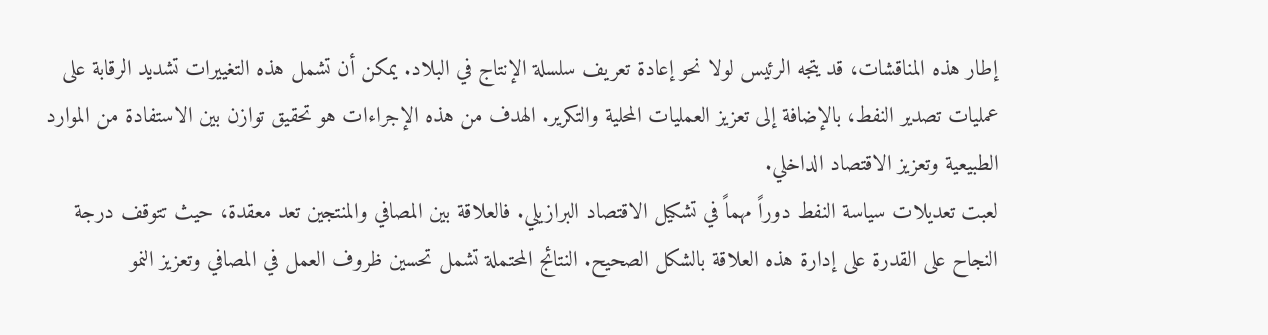إطار هذه المناقشات، قد يتجه الرئيس لولا نحو إعادة تعريف سلسلة الإنتاج في البلاد. يمكن أن تشمل هذه التغييرات تشديد الرقابة على عمليات تصدير النفط، بالإضافة إلى تعزيز العمليات المحلية والتكرير. الهدف من هذه الإجراءات هو تحقيق توازن بين الاستفادة من الموارد الطبيعية وتعزيز الاقتصاد الداخلي.
لعبت تعديلات سياسة النفط دوراً مهماً في تشكيل الاقتصاد البرازيلي. فالعلاقة بين المصافي والمنتجين تعد معقدة، حيث تتوقف درجة النجاح على القدرة على إدارة هذه العلاقة بالشكل الصحيح. النتائج المحتملة تشمل تحسين ظروف العمل في المصافي وتعزيز النمو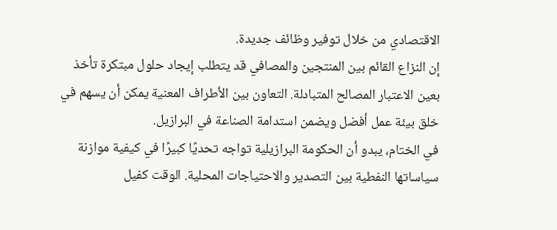الاقتصادي من خلال توفير وظائف جديدة.
إن النزاع القائم بين المنتجين والمصافي قد يتطلب إيجاد حلول مبتكرة تأخذ بعين الاعتبار المصالح المتبادلة. التعاون بين الأطراف المعنية يمكن أن يسهم في خلق بيئة عمل أفضل ويضمن استدامة الصناعة في البرازيل.
في الختام، يبدو أن الحكومة البرازيلية تواجه تحديًا كبيرًا في كيفية موازنة سياساتها النفطية بين التصدير والاحتياجات المحلية. الوقت كفيل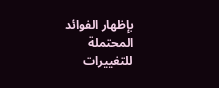بإظهار الفوائد المحتملة للتغييرات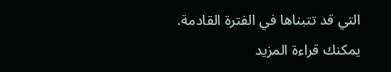التي قد تتبناها في الفترة القادمة.
يمكنك قراءة المزيد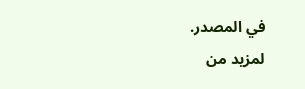في المصدر.
لمزيد من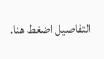التفاصيل اضغط هنا.